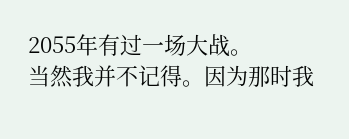2055年有过一场大战。
当然我并不记得。因为那时我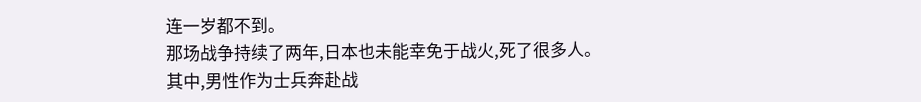连一岁都不到。
那场战争持续了两年,日本也未能幸免于战火,死了很多人。
其中,男性作为士兵奔赴战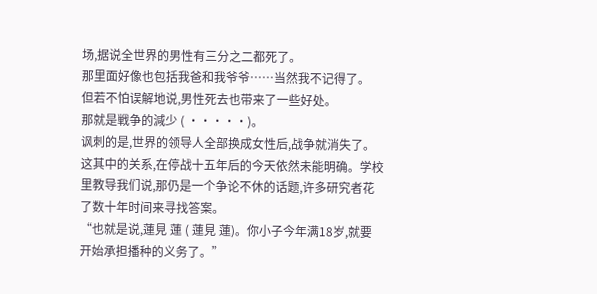场,据说全世界的男性有三分之二都死了。
那里面好像也包括我爸和我爷爷……当然我不记得了。
但若不怕误解地说,男性死去也带来了一些好处。
那就是戦争的減少 ( ・・・・・)。
讽刺的是,世界的领导人全部换成女性后,战争就消失了。
这其中的关系,在停战十五年后的今天依然未能明确。学校里教导我们说,那仍是一个争论不休的话题,许多研究者花了数十年时间来寻找答案。
“也就是说,蓮見 蓮 ( 蓮見 蓮)。你小子今年满18岁,就要开始承担播种的义务了。”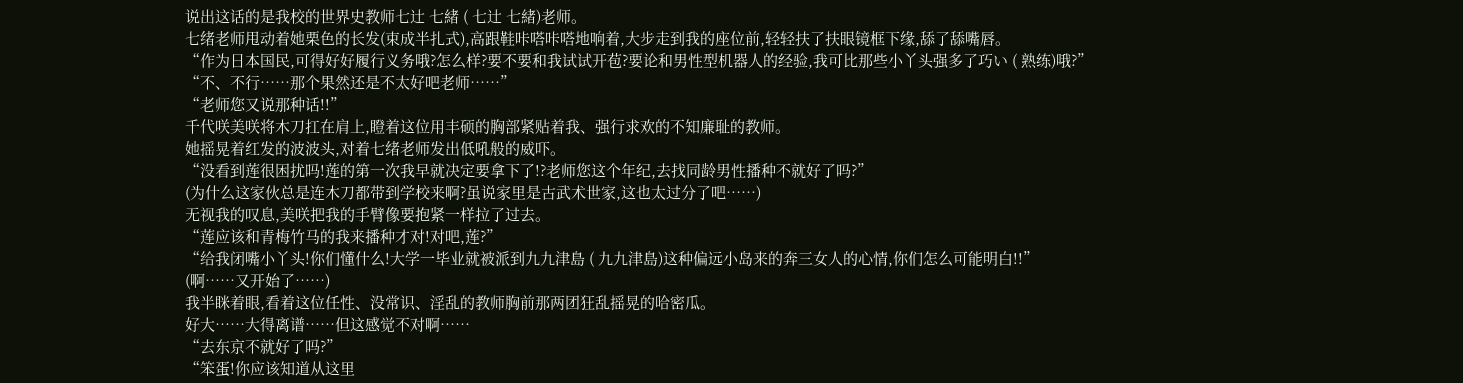说出这话的是我校的世界史教师七辻 七緒 ( 七辻 七緒)老师。
七绪老师甩动着她栗色的长发(束成半扎式),高跟鞋咔嗒咔嗒地响着,大步走到我的座位前,轻轻扶了扶眼镜框下缘,舔了舔嘴唇。
“作为日本国民,可得好好履行义务哦?怎么样?要不要和我试试开苞?要论和男性型机器人的经验,我可比那些小丫头强多了巧い ( 熟练)哦?”
“不、不行……那个果然还是不太好吧老师……”
“老师您又说那种话!!”
千代咲美咲将木刀扛在肩上,瞪着这位用丰硕的胸部紧贴着我、强行求欢的不知廉耻的教师。
她摇晃着红发的波波头,对着七绪老师发出低吼般的威吓。
“没看到莲很困扰吗!莲的第一次我早就决定要拿下了!?老师您这个年纪,去找同龄男性播种不就好了吗?”
(为什么这家伙总是连木刀都带到学校来啊?虽说家里是古武术世家,这也太过分了吧……)
无视我的叹息,美咲把我的手臂像要抱紧一样拉了过去。
“莲应该和青梅竹马的我来播种才对!对吧,莲?”
“给我闭嘴小丫头!你们懂什么!大学一毕业就被派到九九津島 ( 九九津島)这种偏远小岛来的奔三女人的心情,你们怎么可能明白!!”
(啊……又开始了……)
我半眯着眼,看着这位任性、没常识、淫乱的教师胸前那两团狂乱摇晃的哈密瓜。
好大……大得离谱……但这感觉不对啊……
“去东京不就好了吗?”
“笨蛋!你应该知道从这里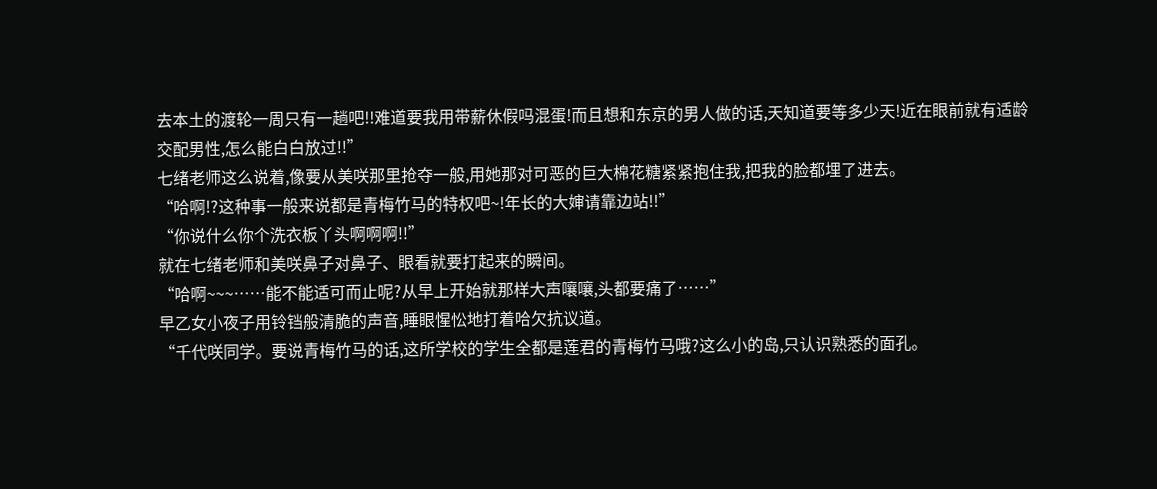去本土的渡轮一周只有一趟吧!!难道要我用带薪休假吗混蛋!而且想和东京的男人做的话,天知道要等多少天!近在眼前就有适龄交配男性,怎么能白白放过!!”
七绪老师这么说着,像要从美咲那里抢夺一般,用她那对可恶的巨大棉花糖紧紧抱住我,把我的脸都埋了进去。
“哈啊!?这种事一般来说都是青梅竹马的特权吧~!年长的大婶请靠边站!!”
“你说什么你个洗衣板丫头啊啊啊!!”
就在七绪老师和美咲鼻子对鼻子、眼看就要打起来的瞬间。
“哈啊~~~……能不能适可而止呢?从早上开始就那样大声嚷嚷,头都要痛了……”
早乙女小夜子用铃铛般清脆的声音,睡眼惺忪地打着哈欠抗议道。
“千代咲同学。要说青梅竹马的话,这所学校的学生全都是莲君的青梅竹马哦?这么小的岛,只认识熟悉的面孔。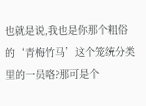也就是说,我也是你那个粗俗的‘青梅竹马’这个笼统分类里的一员咯?那可是个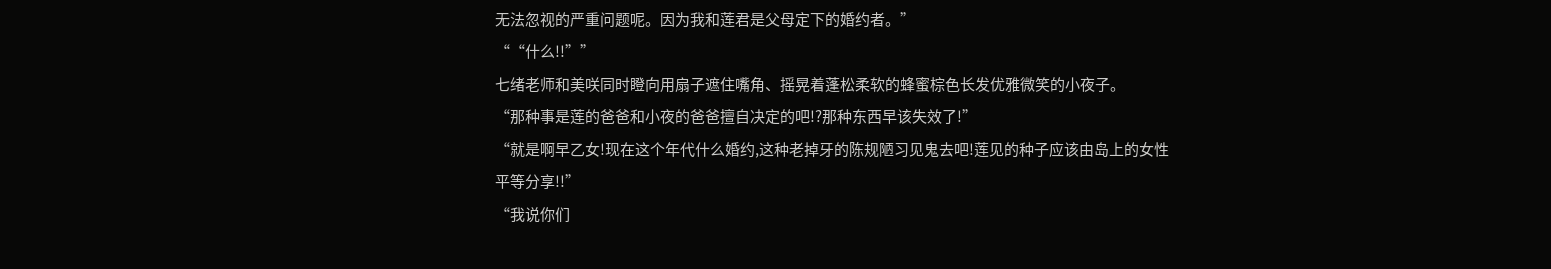无法忽视的严重问题呢。因为我和莲君是父母定下的婚约者。”
““什么!!””
七绪老师和美咲同时瞪向用扇子遮住嘴角、摇晃着蓬松柔软的蜂蜜棕色长发优雅微笑的小夜子。
“那种事是莲的爸爸和小夜的爸爸擅自决定的吧!?那种东西早该失效了!”
“就是啊早乙女!现在这个年代什么婚约,这种老掉牙的陈规陋习见鬼去吧!莲见的种子应该由岛上的女性平等分享!!”
“我说你们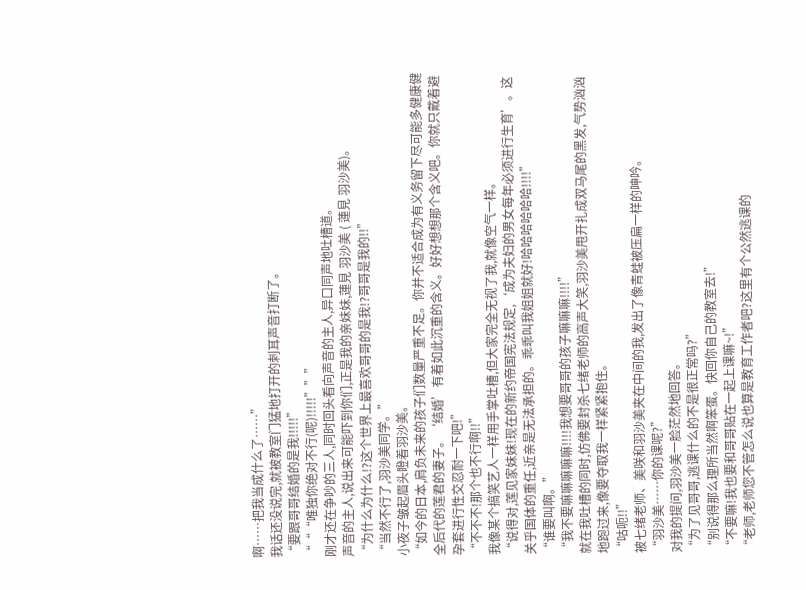啊……把我当成什么了……”
我话还没说完,就被教室门猛地打开的刺耳声音打断了。
“要跟哥哥结婚的是我!!!!!”
“““唯独你绝对不行(呢)!!!!!”””
刚才还在争吵的三人,同时回头看向声音的主人,异口同声地吐槽道。
声音的主人,说出来可能吓到你们,正是我的亲妹妹,蓮見 羽沙美 ( 蓮見 羽沙美)。
“为什么为什么!?这个世界上最喜欢哥哥的是我!?哥哥是我的!!”
“当然不行了,羽沙美同学。”
小夜子皱起眉头瞪着羽沙美。
“如今的日本,肩负未来的孩子们数量严重不足。你并不适合成为有义务留下尽可能多健康健全后代的莲君的妻子。‘结婚’有着如此沉重的含义。好好想想那个含义吧。你就只戴着避孕套进行性交忍耐一下吧!”
“不不不!那个也不行啊!!”
我像某个搞笑艺人一样用手掌吐槽,但大家完全无视了我,就像空气一样。
“说得对,莲见家妹妹!现在的新约帝国宪法规定,‘成为夫妇的男女每年必须进行生育’。这关乎国体的重任,近亲是无法承担的。乖乖叫我姐姐就好!哈哈哈哈哈哈!!!!”
“谁要叫啊。”
“我不要嘛嘛嘛嘛嘛!!!!我想要哥哥的孩子嘛嘛嘛!!!!”
就在我吐槽的同时,仿佛要封杀七绪老师的高声大笑,羽沙美甩开扎成双马尾的黑发,气势汹汹地跑过来,像要夺取我一样紧紧抱住。
“咕呃!!”
被七绪老师、美咲和羽沙美夹在中间的我,发出了像青蛙被压扁一样的呻吟。
“羽沙美……你的课呢?”
对我的提问,羽沙美一脸茫然地回答。
“为了见哥哥,逃课什么的不是很正常吗?”
“别说得那么理所当然啊笨蛋。快回你自己的教室去!”
“不要嘛!我也要和哥哥贴在一起上课嘛~!”
“老师,老师您不管怎么说也算是教育工作者吧?这里有个公然逃课的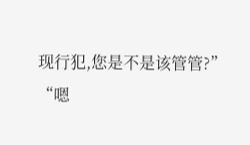现行犯,您是不是该管管?”
“嗯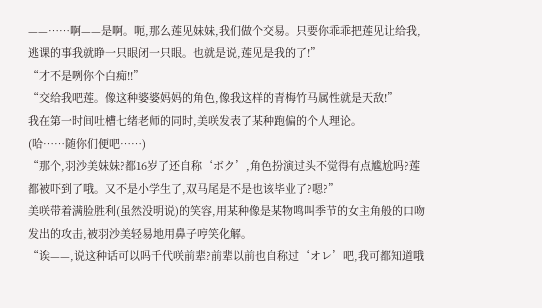——……啊——是啊。呃,那么莲见妹妹,我们做个交易。只要你乖乖把莲见让给我,逃课的事我就睁一只眼闭一只眼。也就是说,莲见是我的了!”
“才不是咧你个白痴!!”
“交给我吧莲。像这种婆婆妈妈的角色,像我这样的青梅竹马属性就是天敌!”
我在第一时间吐槽七绪老师的同时,美咲发表了某种跑偏的个人理论。
(哈……随你们便吧……)
“那个,羽沙美妹妹?都16岁了还自称‘ボク’,角色扮演过头不觉得有点尴尬吗?莲都被吓到了哦。又不是小学生了,双马尾是不是也该毕业了?嗯?”
美咲带着满脸胜利(虽然没明说)的笑容,用某种像是某物鸣叫季节的女主角般的口吻发出的攻击,被羽沙美轻易地用鼻子哼笑化解。
“诶——,说这种话可以吗千代咲前辈?前辈以前也自称过‘オレ’吧,我可都知道哦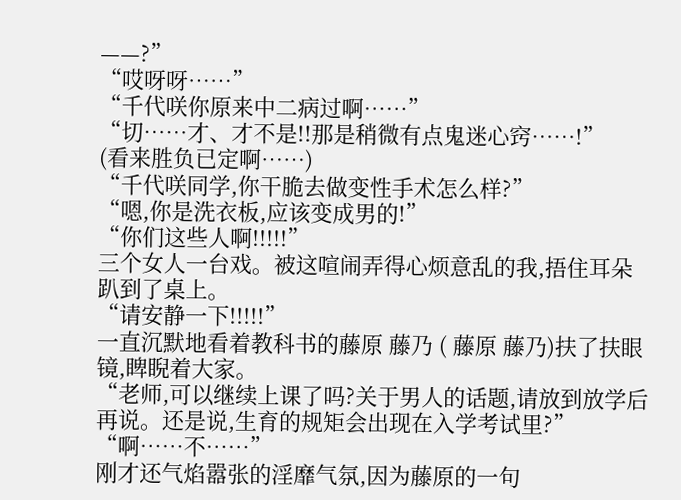——?”
“哎呀呀……”
“千代咲你原来中二病过啊……”
“切……才、才不是!!那是稍微有点鬼迷心窍……!”
(看来胜负已定啊……)
“千代咲同学,你干脆去做变性手术怎么样?”
“嗯,你是洗衣板,应该变成男的!”
“你们这些人啊!!!!!”
三个女人一台戏。被这喧闹弄得心烦意乱的我,捂住耳朵趴到了桌上。
“请安静一下!!!!!”
一直沉默地看着教科书的藤原 藤乃 ( 藤原 藤乃)扶了扶眼镜,睥睨着大家。
“老师,可以继续上课了吗?关于男人的话题,请放到放学后再说。还是说,生育的规矩会出现在入学考试里?”
“啊……不……”
刚才还气焰嚣张的淫靡气氛,因为藤原的一句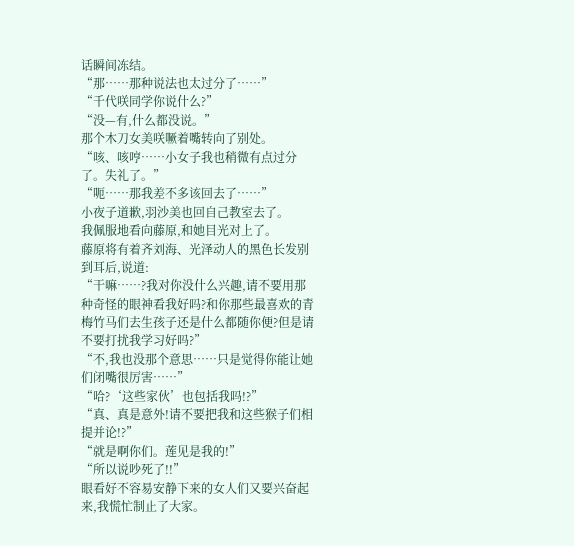话瞬间冻结。
“那……那种说法也太过分了……”
“千代咲同学你说什么?”
“没—有,什么都没说。”
那个木刀女美咲噘着嘴转向了别处。
“咳、咳哼……小女子我也稍微有点过分了。失礼了。”
“呃……那我差不多该回去了……”
小夜子道歉,羽沙美也回自己教室去了。
我佩服地看向藤原,和她目光对上了。
藤原将有着齐刘海、光泽动人的黑色长发别到耳后,说道:
“干嘛……?我对你没什么兴趣,请不要用那种奇怪的眼神看我好吗?和你那些最喜欢的青梅竹马们去生孩子还是什么都随你便?但是请不要打扰我学习好吗?”
“不,我也没那个意思……只是觉得你能让她们闭嘴很厉害……”
“哈?‘这些家伙’也包括我吗!?”
“真、真是意外!请不要把我和这些猴子们相提并论!?”
“就是啊你们。莲见是我的!”
“所以说吵死了!!”
眼看好不容易安静下来的女人们又要兴奋起来,我慌忙制止了大家。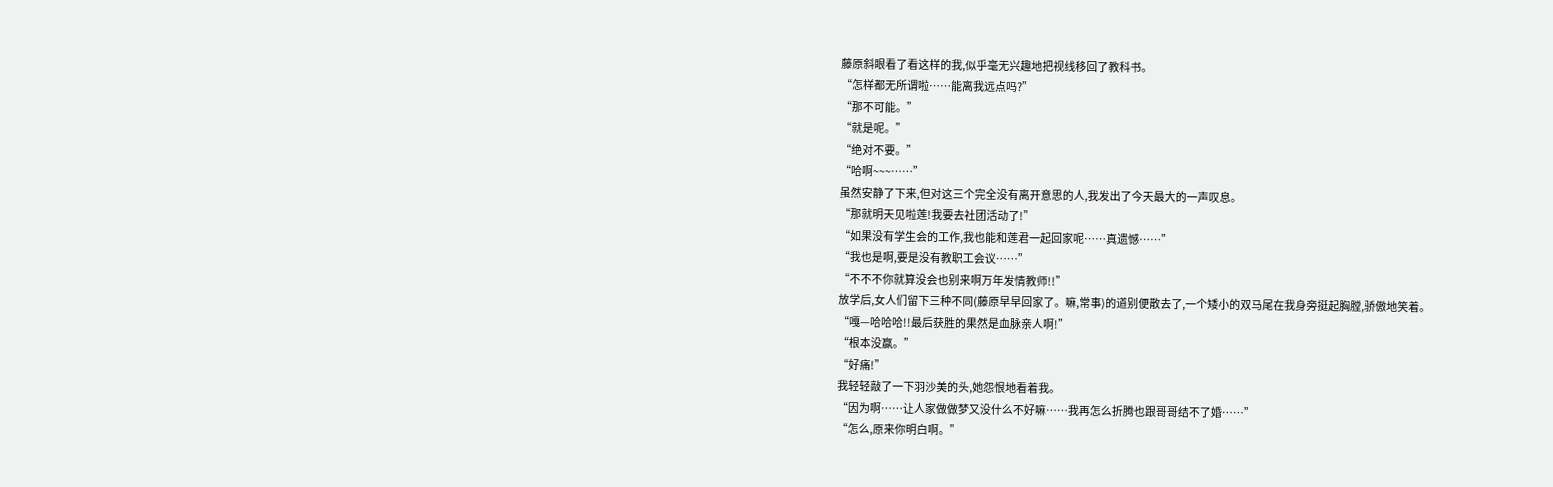藤原斜眼看了看这样的我,似乎毫无兴趣地把视线移回了教科书。
“怎样都无所谓啦……能离我远点吗?”
“那不可能。”
“就是呢。”
“绝对不要。”
“哈啊~~~……”
虽然安静了下来,但对这三个完全没有离开意思的人,我发出了今天最大的一声叹息。
“那就明天见啦莲!我要去社团活动了!”
“如果没有学生会的工作,我也能和莲君一起回家呢……真遗憾……”
“我也是啊,要是没有教职工会议……”
“不不不你就算没会也别来啊万年发情教师!!”
放学后,女人们留下三种不同(藤原早早回家了。嘛,常事)的道别便散去了,一个矮小的双马尾在我身旁挺起胸膛,骄傲地笑着。
“嘎—哈哈哈!!最后获胜的果然是血脉亲人啊!”
“根本没赢。”
“好痛!”
我轻轻敲了一下羽沙美的头,她怨恨地看着我。
“因为啊……让人家做做梦又没什么不好嘛……我再怎么折腾也跟哥哥结不了婚……”
“怎么,原来你明白啊。”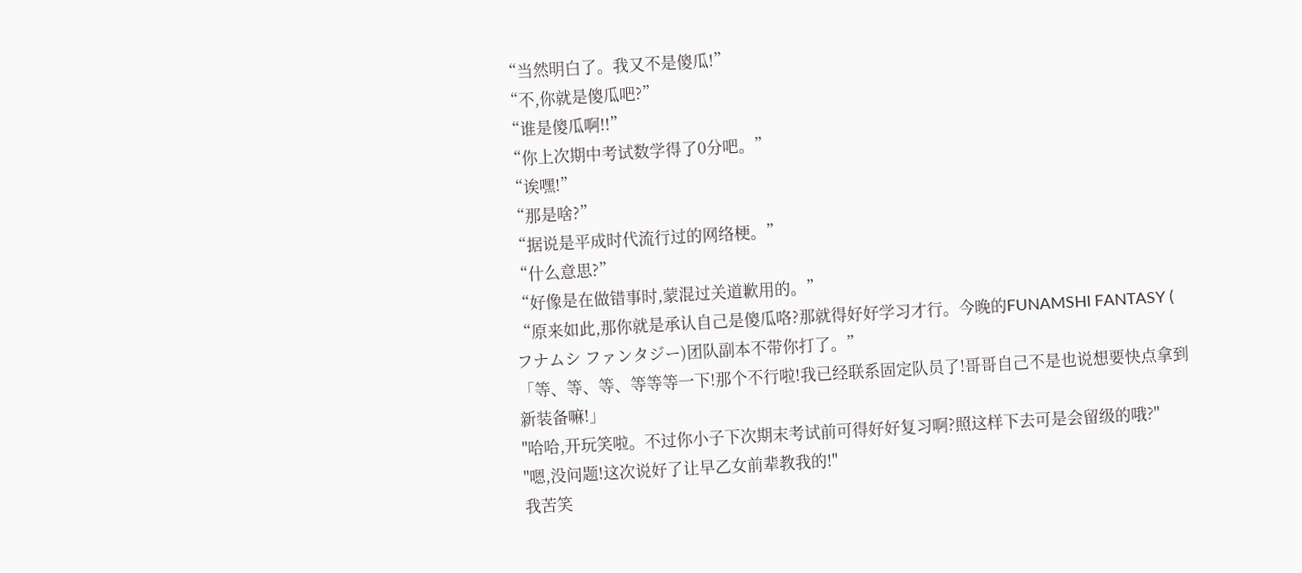“当然明白了。我又不是傻瓜!”
“不,你就是傻瓜吧?”
“谁是傻瓜啊!!”
“你上次期中考试数学得了0分吧。”
“诶嘿!”
“那是啥?”
“据说是平成时代流行过的网络梗。”
“什么意思?”
“好像是在做错事时,蒙混过关道歉用的。”
“原来如此,那你就是承认自己是傻瓜咯?那就得好好学习才行。今晚的FUNAMSHI FANTASY ( フナムシ ファンタジー)团队副本不带你打了。”
「等、等、等、等等等一下!那个不行啦!我已经联系固定队员了!哥哥自己不是也说想要快点拿到新装备嘛!」
"哈哈,开玩笑啦。不过你小子下次期末考试前可得好好复习啊?照这样下去可是会留级的哦?"
"嗯,没问题!这次说好了让早乙女前辈教我的!"
我苦笑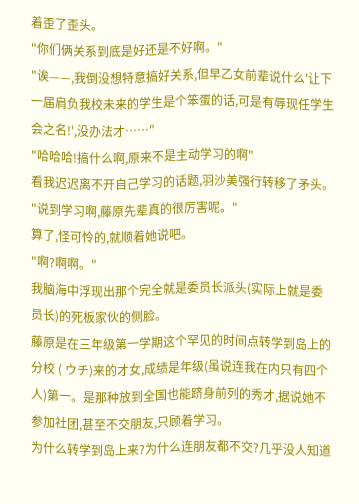着歪了歪头。
"你们俩关系到底是好还是不好啊。"
"诶——,我倒没想特意搞好关系,但早乙女前辈说什么'让下一届肩负我校未来的学生是个笨蛋的话,可是有辱现任学生会之名!',没办法才……"
"哈哈哈!搞什么啊,原来不是主动学习的啊"
看我迟迟离不开自己学习的话题,羽沙美强行转移了矛头。
"说到学习啊,藤原先辈真的很厉害呢。"
算了,怪可怜的,就顺着她说吧。
"啊?啊啊。"
我脑海中浮现出那个完全就是委员长派头(实际上就是委员长)的死板家伙的侧脸。
藤原是在三年级第一学期这个罕见的时间点转学到岛上的分校 ( ウチ)来的才女,成绩是年级(虽说连我在内只有四个人)第一。是那种放到全国也能跻身前列的秀才,据说她不参加社团,甚至不交朋友,只顾着学习。
为什么转学到岛上来?为什么连朋友都不交?几乎没人知道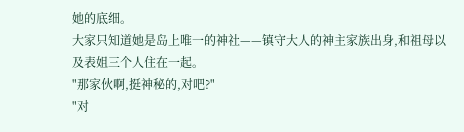她的底细。
大家只知道她是岛上唯一的神社——镇守大人的神主家族出身,和祖母以及表姐三个人住在一起。
"那家伙啊,挺神秘的,对吧?"
"对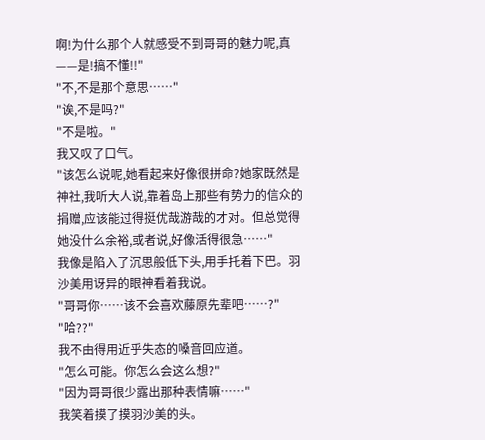啊!为什么那个人就感受不到哥哥的魅力呢,真——是!搞不懂!!"
"不,不是那个意思……"
"诶,不是吗?"
"不是啦。"
我又叹了口气。
"该怎么说呢,她看起来好像很拼命?她家既然是神社,我听大人说,靠着岛上那些有势力的信众的捐赠,应该能过得挺优哉游哉的才对。但总觉得她没什么余裕,或者说,好像活得很急……"
我像是陷入了沉思般低下头,用手托着下巴。羽沙美用讶异的眼神看着我说。
"哥哥你……该不会喜欢藤原先辈吧……?"
"哈??"
我不由得用近乎失态的嗓音回应道。
"怎么可能。你怎么会这么想?"
"因为哥哥很少露出那种表情嘛……"
我笑着摸了摸羽沙美的头。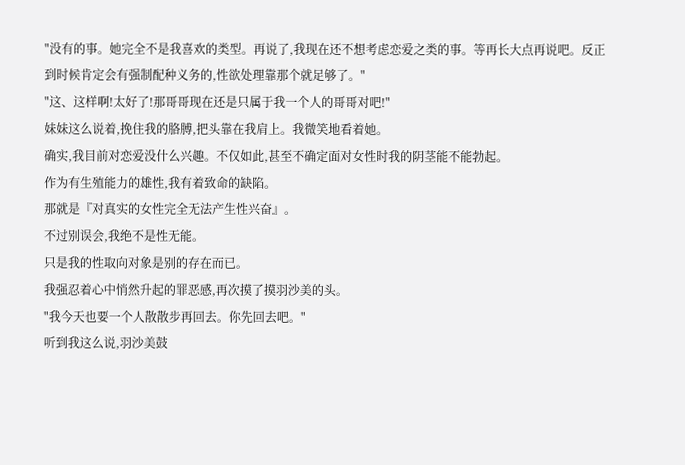"没有的事。她完全不是我喜欢的类型。再说了,我现在还不想考虑恋爱之类的事。等再长大点再说吧。反正到时候肯定会有强制配种义务的,性欲处理靠那个就足够了。"
"这、这样啊!太好了!那哥哥现在还是只属于我一个人的哥哥对吧!"
妹妹这么说着,挽住我的胳膊,把头靠在我肩上。我微笑地看着她。
确实,我目前对恋爱没什么兴趣。不仅如此,甚至不确定面对女性时我的阴茎能不能勃起。
作为有生殖能力的雄性,我有着致命的缺陷。
那就是『对真实的女性完全无法产生性兴奋』。
不过别误会,我绝不是性无能。
只是我的性取向对象是别的存在而已。
我强忍着心中悄然升起的罪恶感,再次摸了摸羽沙美的头。
"我今天也要一个人散散步再回去。你先回去吧。"
听到我这么说,羽沙美鼓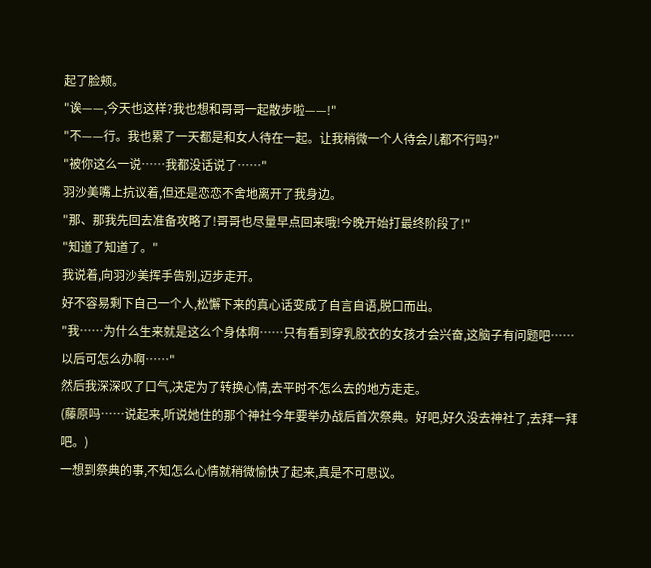起了脸颊。
"诶——,今天也这样?我也想和哥哥一起散步啦——!"
"不——行。我也累了一天都是和女人待在一起。让我稍微一个人待会儿都不行吗?"
"被你这么一说……我都没话说了……"
羽沙美嘴上抗议着,但还是恋恋不舍地离开了我身边。
"那、那我先回去准备攻略了!哥哥也尽量早点回来哦!今晚开始打最终阶段了!"
"知道了知道了。"
我说着,向羽沙美挥手告别,迈步走开。
好不容易剩下自己一个人,松懈下来的真心话变成了自言自语,脱口而出。
"我……为什么生来就是这么个身体啊……只有看到穿乳胶衣的女孩才会兴奋,这脑子有问题吧……以后可怎么办啊……"
然后我深深叹了口气,决定为了转换心情,去平时不怎么去的地方走走。
(藤原吗……说起来,听说她住的那个神社今年要举办战后首次祭典。好吧,好久没去神社了,去拜一拜吧。)
一想到祭典的事,不知怎么心情就稍微愉快了起来,真是不可思议。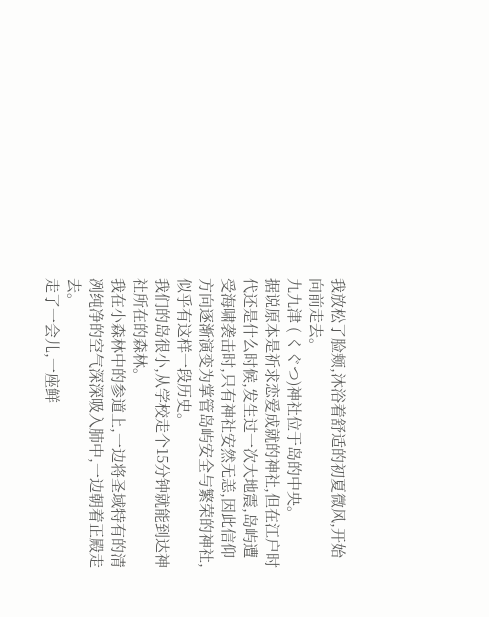我放松了脸颊,沐浴着舒适的初夏微风,开始向前走去。
九九津 ( くぐつ)神社位于岛的中央。
据说原本是祈求恋爱成就的神社,但在江户时代还是什么时候,发生过一次大地震,岛屿遭受海啸袭击时,只有神社安然无恙,因此信仰方向逐渐演变为掌管岛屿安全与繁荣的神社,似乎有这样一段历史。
我们的岛很小,从学校走个15分钟就能到达神社所在的森林。
我在小森林中的参道上,一边将圣域特有的清冽纯净的空气深深吸入肺中,一边朝着正殿走去。
走了一会儿,一座鲜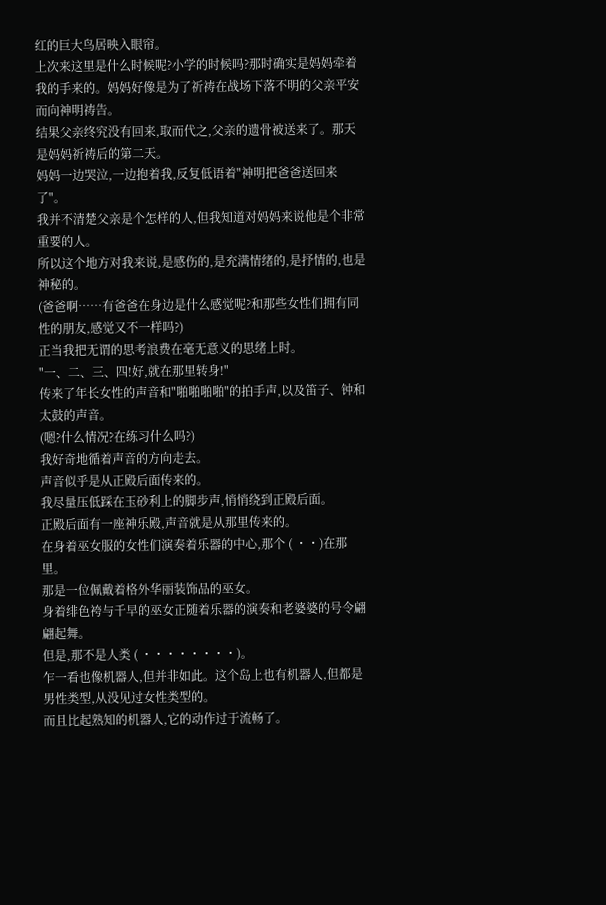红的巨大鸟居映入眼帘。
上次来这里是什么时候呢?小学的时候吗?那时确实是妈妈牵着我的手来的。妈妈好像是为了祈祷在战场下落不明的父亲平安而向神明祷告。
结果父亲终究没有回来,取而代之,父亲的遗骨被送来了。那天是妈妈祈祷后的第二天。
妈妈一边哭泣,一边抱着我,反复低语着"神明把爸爸送回来了"。
我并不清楚父亲是个怎样的人,但我知道对妈妈来说他是个非常重要的人。
所以这个地方对我来说,是感伤的,是充满情绪的,是抒情的,也是神秘的。
(爸爸啊……有爸爸在身边是什么感觉呢?和那些女性们拥有同性的朋友,感觉又不一样吗?)
正当我把无谓的思考浪费在毫无意义的思绪上时。
"一、二、三、四!好,就在那里转身!"
传来了年长女性的声音和"啪啪啪啪"的拍手声,以及笛子、钟和太鼓的声音。
(嗯?什么情况?在练习什么吗?)
我好奇地循着声音的方向走去。
声音似乎是从正殿后面传来的。
我尽量压低踩在玉砂利上的脚步声,悄悄绕到正殿后面。
正殿后面有一座神乐殿,声音就是从那里传来的。
在身着巫女服的女性们演奏着乐器的中心,那个 ( ・・)在那里。
那是一位佩戴着格外华丽装饰品的巫女。
身着绯色袴与千早的巫女正随着乐器的演奏和老婆婆的号令翩翩起舞。
但是,那不是人类 ( ・・・・・・・・)。
乍一看也像机器人,但并非如此。这个岛上也有机器人,但都是男性类型,从没见过女性类型的。
而且比起熟知的机器人,它的动作过于流畅了。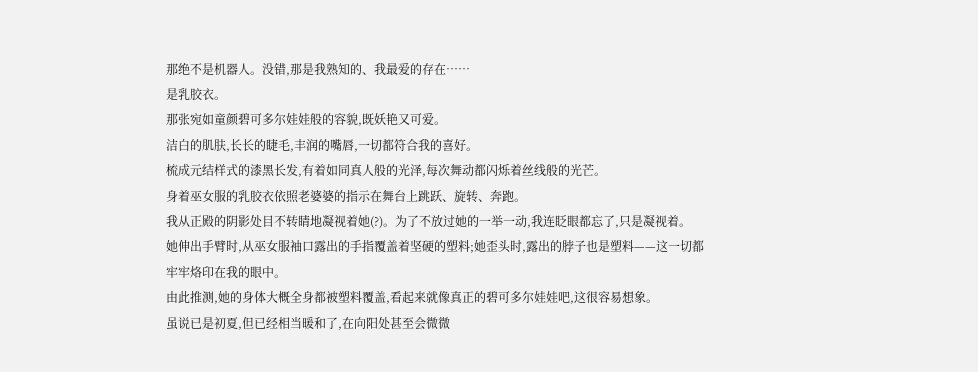那绝不是机器人。没错,那是我熟知的、我最爱的存在……
是乳胶衣。
那张宛如童颜碧可多尔娃娃般的容貌,既妖艳又可爱。
洁白的肌肤,长长的睫毛,丰润的嘴唇,一切都符合我的喜好。
梳成元结样式的漆黑长发,有着如同真人般的光泽,每次舞动都闪烁着丝线般的光芒。
身着巫女服的乳胶衣依照老婆婆的指示在舞台上跳跃、旋转、奔跑。
我从正殿的阴影处目不转睛地凝视着她(?)。为了不放过她的一举一动,我连眨眼都忘了,只是凝视着。
她伸出手臂时,从巫女服袖口露出的手指覆盖着坚硬的塑料;她歪头时,露出的脖子也是塑料——这一切都牢牢烙印在我的眼中。
由此推测,她的身体大概全身都被塑料覆盖,看起来就像真正的碧可多尔娃娃吧,这很容易想象。
虽说已是初夏,但已经相当暖和了,在向阳处甚至会微微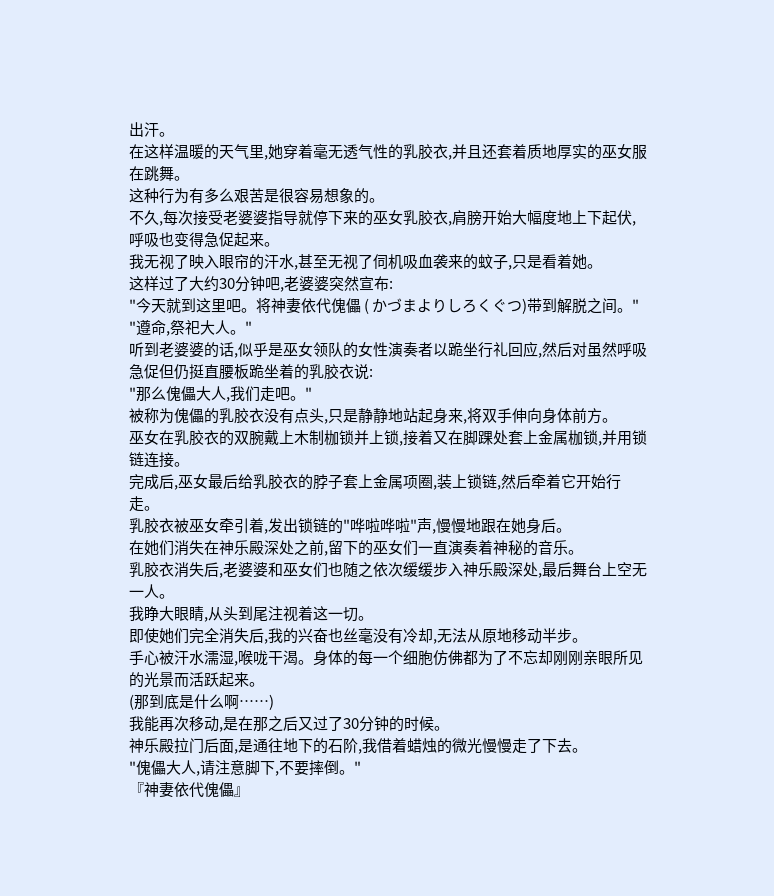出汗。
在这样温暖的天气里,她穿着毫无透气性的乳胶衣,并且还套着质地厚实的巫女服在跳舞。
这种行为有多么艰苦是很容易想象的。
不久,每次接受老婆婆指导就停下来的巫女乳胶衣,肩膀开始大幅度地上下起伏,呼吸也变得急促起来。
我无视了映入眼帘的汗水,甚至无视了伺机吸血袭来的蚊子,只是看着她。
这样过了大约30分钟吧,老婆婆突然宣布:
"今天就到这里吧。将神妻依代傀儡 ( かづまよりしろくぐつ)带到解脱之间。"
"遵命,祭祀大人。"
听到老婆婆的话,似乎是巫女领队的女性演奏者以跪坐行礼回应,然后对虽然呼吸急促但仍挺直腰板跪坐着的乳胶衣说:
"那么傀儡大人,我们走吧。"
被称为傀儡的乳胶衣没有点头,只是静静地站起身来,将双手伸向身体前方。
巫女在乳胶衣的双腕戴上木制枷锁并上锁,接着又在脚踝处套上金属枷锁,并用锁链连接。
完成后,巫女最后给乳胶衣的脖子套上金属项圈,装上锁链,然后牵着它开始行走。
乳胶衣被巫女牵引着,发出锁链的"哗啦哗啦"声,慢慢地跟在她身后。
在她们消失在神乐殿深处之前,留下的巫女们一直演奏着神秘的音乐。
乳胶衣消失后,老婆婆和巫女们也随之依次缓缓步入神乐殿深处,最后舞台上空无一人。
我睁大眼睛,从头到尾注视着这一切。
即使她们完全消失后,我的兴奋也丝毫没有冷却,无法从原地移动半步。
手心被汗水濡湿,喉咙干渴。身体的每一个细胞仿佛都为了不忘却刚刚亲眼所见的光景而活跃起来。
(那到底是什么啊……)
我能再次移动,是在那之后又过了30分钟的时候。
神乐殿拉门后面,是通往地下的石阶,我借着蜡烛的微光慢慢走了下去。
"傀儡大人,请注意脚下,不要摔倒。"
『神妻依代傀儡』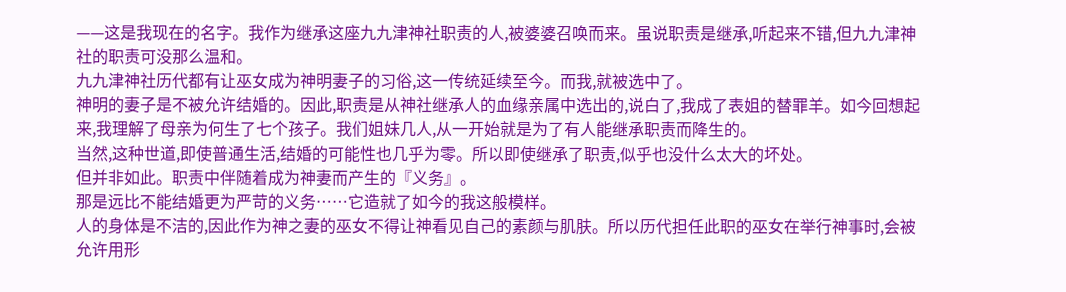——这是我现在的名字。我作为继承这座九九津神社职责的人,被婆婆召唤而来。虽说职责是继承,听起来不错,但九九津神社的职责可没那么温和。
九九津神社历代都有让巫女成为神明妻子的习俗,这一传统延续至今。而我,就被选中了。
神明的妻子是不被允许结婚的。因此,职责是从神社继承人的血缘亲属中选出的,说白了,我成了表姐的替罪羊。如今回想起来,我理解了母亲为何生了七个孩子。我们姐妹几人,从一开始就是为了有人能继承职责而降生的。
当然,这种世道,即使普通生活,结婚的可能性也几乎为零。所以即使继承了职责,似乎也没什么太大的坏处。
但并非如此。职责中伴随着成为神妻而产生的『义务』。
那是远比不能结婚更为严苛的义务……它造就了如今的我这般模样。
人的身体是不洁的,因此作为神之妻的巫女不得让神看见自己的素颜与肌肤。所以历代担任此职的巫女在举行神事时,会被允许用形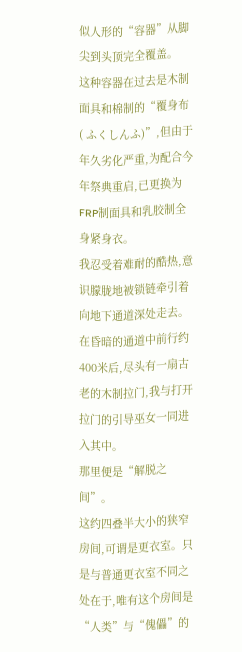似人形的“容器”从脚尖到头顶完全覆盖。
这种容器在过去是木制面具和棉制的“覆身布 ( ふくしんふ)”,但由于年久劣化严重,为配合今年祭典重启,已更换为FRP制面具和乳胶制全身紧身衣。
我忍受着难耐的酷热,意识朦胧地被锁链牵引着向地下通道深处走去。
在昏暗的通道中前行约400米后,尽头有一扇古老的木制拉门,我与打开拉门的引导巫女一同进入其中。
那里便是“解脱之间”。
这约四叠半大小的狭窄房间,可谓是更衣室。只是与普通更衣室不同之处在于,唯有这个房间是“人类”与“傀儡”的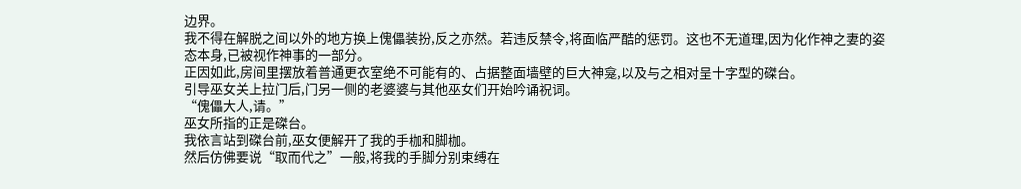边界。
我不得在解脱之间以外的地方换上傀儡装扮,反之亦然。若违反禁令,将面临严酷的惩罚。这也不无道理,因为化作神之妻的姿态本身,已被视作神事的一部分。
正因如此,房间里摆放着普通更衣室绝不可能有的、占据整面墙壁的巨大神龛,以及与之相对呈十字型的磔台。
引导巫女关上拉门后,门另一侧的老婆婆与其他巫女们开始吟诵祝词。
“傀儡大人,请。”
巫女所指的正是磔台。
我依言站到磔台前,巫女便解开了我的手枷和脚枷。
然后仿佛要说“取而代之”一般,将我的手脚分别束缚在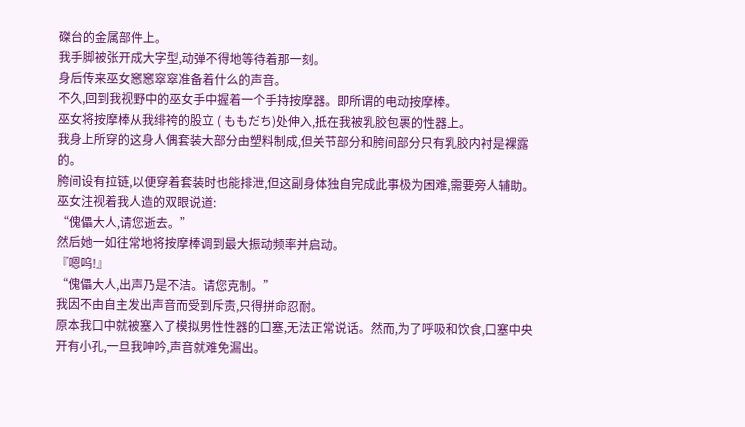磔台的金属部件上。
我手脚被张开成大字型,动弹不得地等待着那一刻。
身后传来巫女窸窸窣窣准备着什么的声音。
不久,回到我视野中的巫女手中握着一个手持按摩器。即所谓的电动按摩棒。
巫女将按摩棒从我绯袴的股立 ( ももだち)处伸入,抵在我被乳胶包裹的性器上。
我身上所穿的这身人偶套装大部分由塑料制成,但关节部分和胯间部分只有乳胶内衬是裸露的。
胯间设有拉链,以便穿着套装时也能排泄,但这副身体独自完成此事极为困难,需要旁人辅助。
巫女注视着我人造的双眼说道:
“傀儡大人,请您逝去。”
然后她一如往常地将按摩棒调到最大振动频率并启动。
『嗯呜!』
“傀儡大人,出声乃是不洁。请您克制。”
我因不由自主发出声音而受到斥责,只得拼命忍耐。
原本我口中就被塞入了模拟男性性器的口塞,无法正常说话。然而,为了呼吸和饮食,口塞中央开有小孔,一旦我呻吟,声音就难免漏出。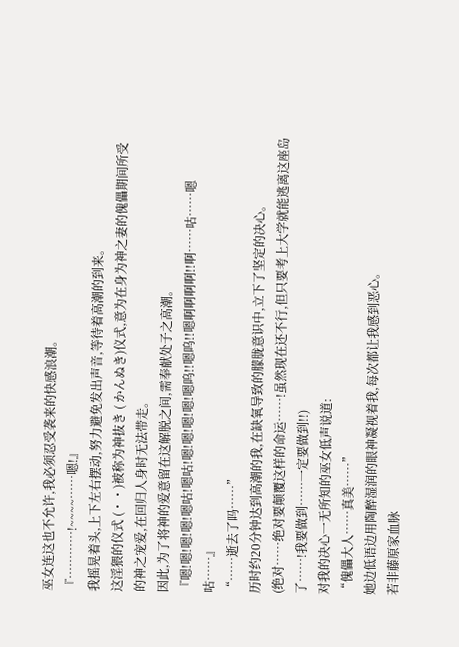巫女连这也不允许,我必须忍受袭来的快感浪潮。
『…………!~~~~……嗯!』
我摇晃着头,上下左右摆动,努力避免发出声音,等待着高潮的到来。
这淫猥的仪式 (・・)被称为神抜き ( かんぬき)仪式,意为在身为神之妻的傀儡期间所受的神之宠爱,在回归人身时无法带走。
因此,为了将神的爱意留在这解脱之间,需奉献处子之高潮。
『嗯!嗯!嗯!嗯!嗯咕!嗯咕!嗯!嗯!嗯!嗯!嗯呜!!嗯呜!!嗯啊啊啊啊!!啊……咕……嗯咕……』
“……逝去了吗……”
历时约20分钟达到高潮的我,在缺氧导致的朦胧意识中,立下了坚定的决心。
(绝对……绝对要颠覆这样的命运……!虽然现在还不行,但只要考上大学就能逃离这座岛了……!我要做到……一定要做到!!)
对我的决心一无所知的巫女低声说道:
“傀儡大人……真美……”
她边低语边用陶醉湿润的眼神凝视着我,每次都让我感到恶心。
若非藤原家血脉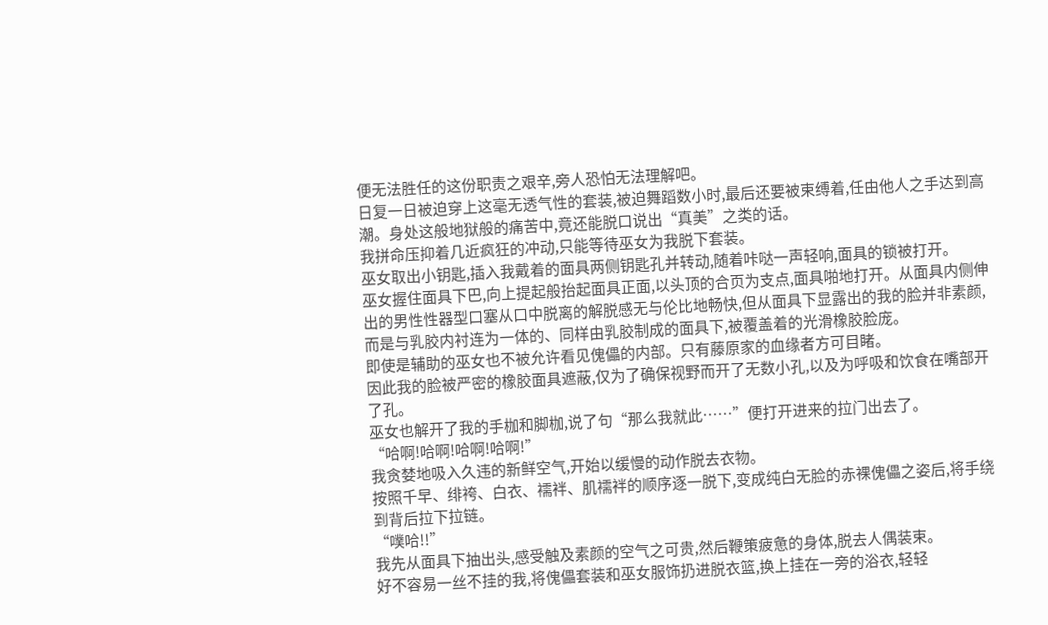便无法胜任的这份职责之艰辛,旁人恐怕无法理解吧。
日复一日被迫穿上这毫无透气性的套装,被迫舞蹈数小时,最后还要被束缚着,任由他人之手达到高潮。身处这般地狱般的痛苦中,竟还能脱口说出“真美”之类的话。
我拼命压抑着几近疯狂的冲动,只能等待巫女为我脱下套装。
巫女取出小钥匙,插入我戴着的面具两侧钥匙孔并转动,随着咔哒一声轻响,面具的锁被打开。
巫女握住面具下巴,向上提起般抬起面具正面,以头顶的合页为支点,面具啪地打开。从面具内侧伸出的男性性器型口塞从口中脱离的解脱感无与伦比地畅快,但从面具下显露出的我的脸并非素颜,而是与乳胶内衬连为一体的、同样由乳胶制成的面具下,被覆盖着的光滑橡胶脸庞。
即使是辅助的巫女也不被允许看见傀儡的内部。只有藤原家的血缘者方可目睹。
因此我的脸被严密的橡胶面具遮蔽,仅为了确保视野而开了无数小孔,以及为呼吸和饮食在嘴部开了孔。
巫女也解开了我的手枷和脚枷,说了句“那么我就此……”便打开进来的拉门出去了。
“哈啊!哈啊!哈啊!哈啊!”
我贪婪地吸入久违的新鲜空气,开始以缓慢的动作脱去衣物。
按照千早、绯袴、白衣、襦袢、肌襦袢的顺序逐一脱下,变成纯白无脸的赤裸傀儡之姿后,将手绕到背后拉下拉链。
“噗哈!!”
我先从面具下抽出头,感受触及素颜的空气之可贵,然后鞭策疲惫的身体,脱去人偶装束。
好不容易一丝不挂的我,将傀儡套装和巫女服饰扔进脱衣篮,换上挂在一旁的浴衣,轻轻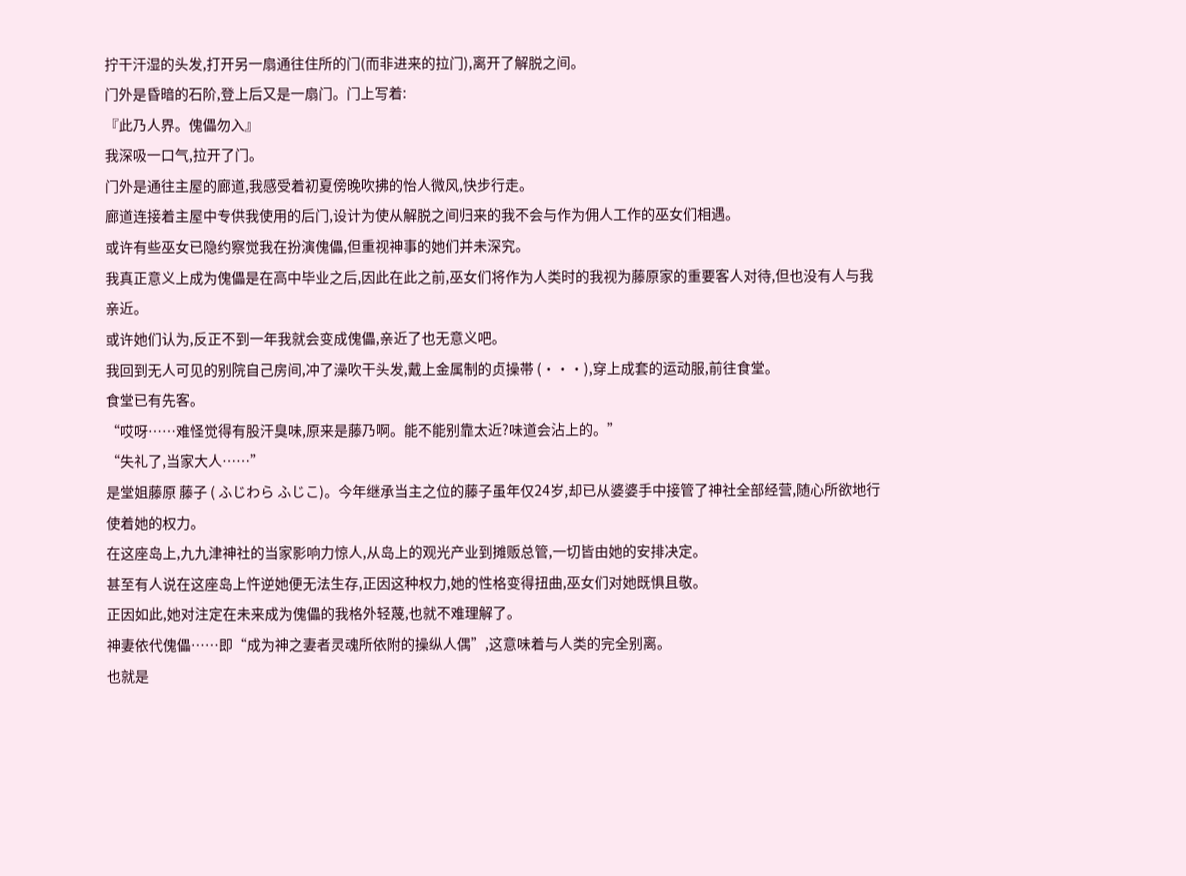拧干汗湿的头发,打开另一扇通往住所的门(而非进来的拉门),离开了解脱之间。
门外是昏暗的石阶,登上后又是一扇门。门上写着:
『此乃人界。傀儡勿入』
我深吸一口气,拉开了门。
门外是通往主屋的廊道,我感受着初夏傍晚吹拂的怡人微风,快步行走。
廊道连接着主屋中专供我使用的后门,设计为使从解脱之间归来的我不会与作为佣人工作的巫女们相遇。
或许有些巫女已隐约察觉我在扮演傀儡,但重视神事的她们并未深究。
我真正意义上成为傀儡是在高中毕业之后,因此在此之前,巫女们将作为人类时的我视为藤原家的重要客人对待,但也没有人与我亲近。
或许她们认为,反正不到一年我就会变成傀儡,亲近了也无意义吧。
我回到无人可见的别院自己房间,冲了澡吹干头发,戴上金属制的贞操帯 (・・・),穿上成套的运动服,前往食堂。
食堂已有先客。
“哎呀……难怪觉得有股汗臭味,原来是藤乃啊。能不能别靠太近?味道会沾上的。”
“失礼了,当家大人……”
是堂姐藤原 藤子 ( ふじわら ふじこ)。今年继承当主之位的藤子虽年仅24岁,却已从婆婆手中接管了神社全部经营,随心所欲地行使着她的权力。
在这座岛上,九九津神社的当家影响力惊人,从岛上的观光产业到摊贩总管,一切皆由她的安排决定。
甚至有人说在这座岛上忤逆她便无法生存,正因这种权力,她的性格变得扭曲,巫女们对她既惧且敬。
正因如此,她对注定在未来成为傀儡的我格外轻蔑,也就不难理解了。
神妻依代傀儡……即“成为神之妻者灵魂所依附的操纵人偶”,这意味着与人类的完全别离。
也就是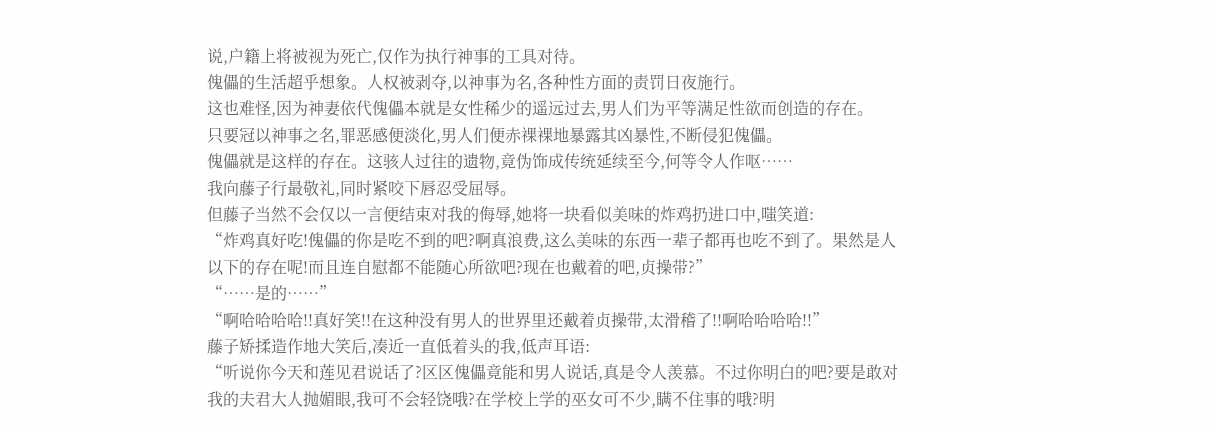说,户籍上将被视为死亡,仅作为执行神事的工具对待。
傀儡的生活超乎想象。人权被剥夺,以神事为名,各种性方面的责罚日夜施行。
这也难怪,因为神妻依代傀儡本就是女性稀少的遥远过去,男人们为平等满足性欲而创造的存在。
只要冠以神事之名,罪恶感便淡化,男人们便赤裸裸地暴露其凶暴性,不断侵犯傀儡。
傀儡就是这样的存在。这骇人过往的遗物,竟伪饰成传统延续至今,何等令人作呕……
我向藤子行最敬礼,同时紧咬下唇忍受屈辱。
但藤子当然不会仅以一言便结束对我的侮辱,她将一块看似美味的炸鸡扔进口中,嗤笑道:
“炸鸡真好吃!傀儡的你是吃不到的吧?啊真浪费,这么美味的东西一辈子都再也吃不到了。果然是人以下的存在呢!而且连自慰都不能随心所欲吧?现在也戴着的吧,贞操带?”
“……是的……”
“啊哈哈哈哈!!真好笑!!在这种没有男人的世界里还戴着贞操带,太滑稽了!!啊哈哈哈哈!!”
藤子矫揉造作地大笑后,凑近一直低着头的我,低声耳语:
“听说你今天和莲见君说话了?区区傀儡竟能和男人说话,真是令人羡慕。不过你明白的吧?要是敢对我的夫君大人抛媚眼,我可不会轻饶哦?在学校上学的巫女可不少,瞒不住事的哦?明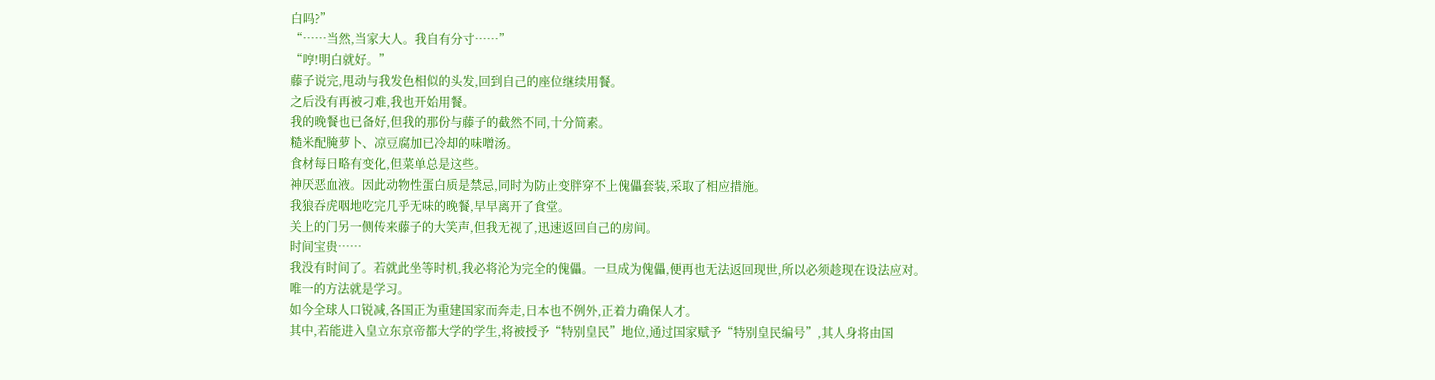白吗?”
“……当然,当家大人。我自有分寸……”
“哼!明白就好。”
藤子说完,甩动与我发色相似的头发,回到自己的座位继续用餐。
之后没有再被刁难,我也开始用餐。
我的晚餐也已备好,但我的那份与藤子的截然不同,十分简素。
糙米配腌萝卜、凉豆腐加已冷却的味噌汤。
食材每日略有变化,但菜单总是这些。
神厌恶血液。因此动物性蛋白质是禁忌,同时为防止变胖穿不上傀儡套装,采取了相应措施。
我狼吞虎咽地吃完几乎无味的晚餐,早早离开了食堂。
关上的门另一侧传来藤子的大笑声,但我无视了,迅速返回自己的房间。
时间宝贵……
我没有时间了。若就此坐等时机,我必将沦为完全的傀儡。一旦成为傀儡,便再也无法返回现世,所以必须趁现在设法应对。
唯一的方法就是学习。
如今全球人口锐减,各国正为重建国家而奔走,日本也不例外,正着力确保人才。
其中,若能进入皇立东京帝都大学的学生,将被授予“特别皇民”地位,通过国家赋予“特别皇民编号”,其人身将由国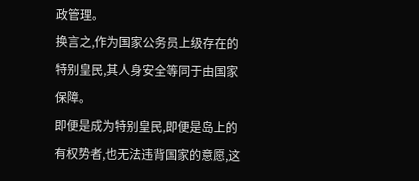政管理。
换言之,作为国家公务员上级存在的特别皇民,其人身安全等同于由国家保障。
即便是成为特别皇民,即便是岛上的有权势者,也无法违背国家的意愿,这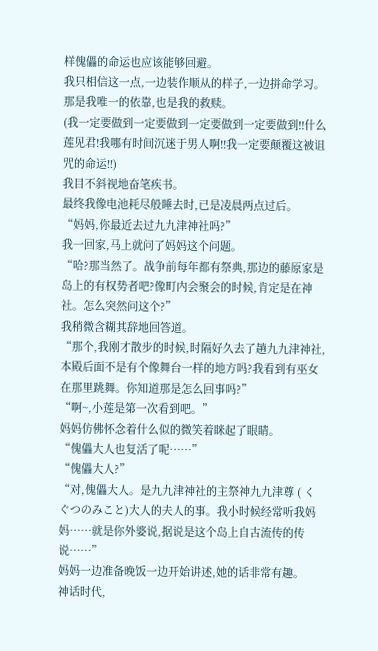样傀儡的命运也应该能够回避。
我只相信这一点,一边装作顺从的样子,一边拼命学习。
那是我唯一的依靠,也是我的救赎。
(我一定要做到一定要做到一定要做到一定要做到!!什么莲见君!我哪有时间沉迷于男人啊!!我一定要颠覆这被诅咒的命运!!)
我目不斜视地奋笔疾书。
最终我像电池耗尽般睡去时,已是凌晨两点过后。
“妈妈,你最近去过九九津神社吗?”
我一回家,马上就问了妈妈这个问题。
“哈?那当然了。战争前每年都有祭典,那边的藤原家是岛上的有权势者吧?像町内会聚会的时候,肯定是在神社。怎么突然问这个?”
我稍微含糊其辞地回答道。
“那个,我刚才散步的时候,时隔好久去了趟九九津神社,本殿后面不是有个像舞台一样的地方吗?我看到有巫女在那里跳舞。你知道那是怎么回事吗?”
“啊~,小莲是第一次看到吧。”
妈妈仿佛怀念着什么似的微笑着眯起了眼睛。
“傀儡大人也复活了呢……”
“傀儡大人?”
“对,傀儡大人。是九九津神社的主祭神九九津尊 ( くぐつのみこと)大人的夫人的事。我小时候经常听我妈妈……就是你外婆说,据说是这个岛上自古流传的传说……”
妈妈一边准备晚饭一边开始讲述,她的话非常有趣。
神话时代,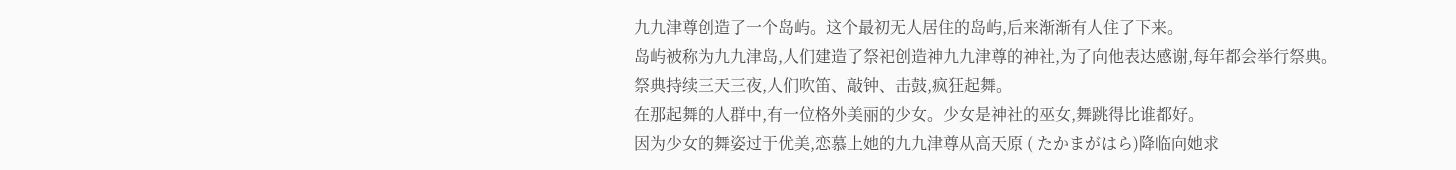九九津尊创造了一个岛屿。这个最初无人居住的岛屿,后来渐渐有人住了下来。
岛屿被称为九九津岛,人们建造了祭祀创造神九九津尊的神社,为了向他表达感谢,每年都会举行祭典。
祭典持续三天三夜,人们吹笛、敲钟、击鼓,疯狂起舞。
在那起舞的人群中,有一位格外美丽的少女。少女是神社的巫女,舞跳得比谁都好。
因为少女的舞姿过于优美,恋慕上她的九九津尊从高天原 ( たかまがはら)降临向她求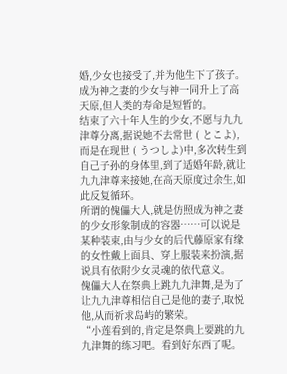婚,少女也接受了,并为他生下了孩子。
成为神之妻的少女与神一同升上了高天原,但人类的寿命是短暂的。
结束了六十年人生的少女,不愿与九九津尊分离,据说她不去常世 ( とこよ),而是在现世 ( うつしよ)中,多次转生到自己子孙的身体里,到了适婚年龄,就让九九津尊来接她,在高天原度过余生,如此反复循环。
所谓的傀儡大人,就是仿照成为神之妻的少女形象制成的容器……可以说是某种装束,由与少女的后代藤原家有缘的女性戴上面具、穿上服装来扮演,据说具有依附少女灵魂的依代意义。
傀儡大人在祭典上跳九九津舞,是为了让九九津尊相信自己是他的妻子,取悦他,从而祈求岛屿的繁荣。
“小莲看到的,肯定是祭典上要跳的九九津舞的练习吧。看到好东西了呢。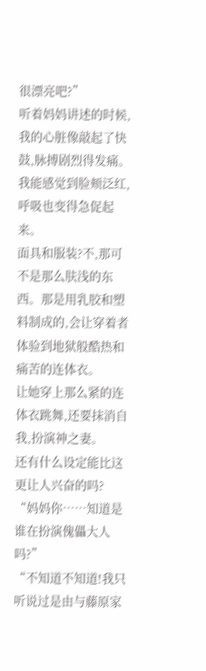很漂亮吧?”
听着妈妈讲述的时候,我的心脏像敲起了快鼓,脉搏剧烈得发痛。
我能感觉到脸颊泛红,呼吸也变得急促起来。
面具和服装?不,那可不是那么肤浅的东西。那是用乳胶和塑料制成的,会让穿着者体验到地狱般酷热和痛苦的连体衣。
让她穿上那么紧的连体衣跳舞,还要抹消自我,扮演神之妻。
还有什么设定能比这更让人兴奋的吗?
“妈妈你……知道是谁在扮演傀儡大人吗?”
“不知道不知道!我只听说过是由与藤原家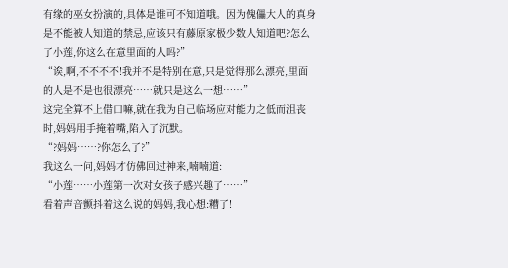有缘的巫女扮演的,具体是谁可不知道哦。因为傀儡大人的真身是不能被人知道的禁忌,应该只有藤原家极少数人知道吧?怎么了小莲,你这么在意里面的人吗?”
“诶,啊,不不不不!我并不是特别在意,只是觉得那么漂亮,里面的人是不是也很漂亮……就只是这么一想……”
这完全算不上借口嘛,就在我为自己临场应对能力之低而沮丧时,妈妈用手掩着嘴,陷入了沉默。
“?妈妈……?你怎么了?”
我这么一问,妈妈才仿佛回过神来,喃喃道:
“小莲……小莲第一次对女孩子感兴趣了……”
看着声音颤抖着这么说的妈妈,我心想:糟了!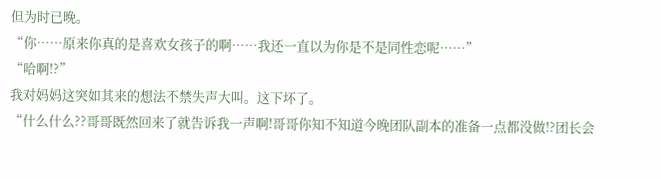但为时已晚。
“你……原来你真的是喜欢女孩子的啊……我还一直以为你是不是同性恋呢……”
“哈啊!?”
我对妈妈这突如其来的想法不禁失声大叫。这下坏了。
“什么什么??哥哥既然回来了就告诉我一声啊!哥哥你知不知道今晚团队副本的准备一点都没做!?团长会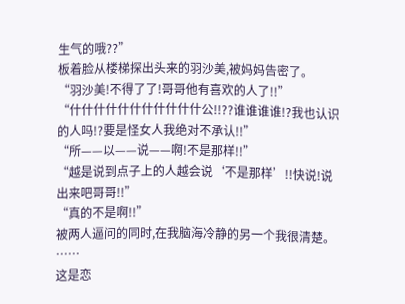生气的哦??”
板着脸从楼梯探出头来的羽沙美,被妈妈告密了。
“羽沙美!不得了了!哥哥他有喜欢的人了!!”
“什什什什什什什什什什什公!!??谁谁谁谁!?我也认识的人吗!?要是怪女人我绝对不承认!!”
“所——以——说——啊!不是那样!!”
“越是说到点子上的人越会说‘不是那样’!!快说!说出来吧哥哥!!”
“真的不是啊!!”
被两人逼问的同时,在我脑海冷静的另一个我很清楚。
……
这是恋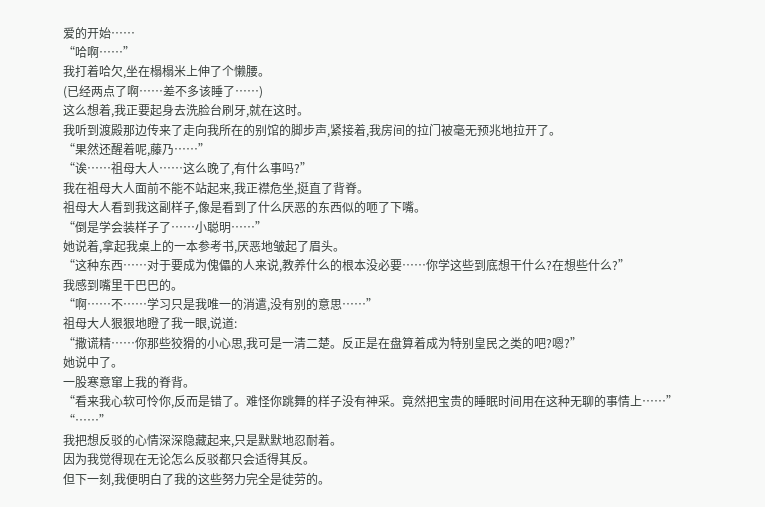爱的开始……
“哈啊……”
我打着哈欠,坐在榻榻米上伸了个懒腰。
(已经两点了啊……差不多该睡了……)
这么想着,我正要起身去洗脸台刷牙,就在这时。
我听到渡殿那边传来了走向我所在的别馆的脚步声,紧接着,我房间的拉门被毫无预兆地拉开了。
“果然还醒着呢,藤乃……”
“诶……祖母大人……这么晚了,有什么事吗?”
我在祖母大人面前不能不站起来,我正襟危坐,挺直了背脊。
祖母大人看到我这副样子,像是看到了什么厌恶的东西似的咂了下嘴。
“倒是学会装样子了……小聪明……”
她说着,拿起我桌上的一本参考书,厌恶地皱起了眉头。
“这种东西……对于要成为傀儡的人来说,教养什么的根本没必要……你学这些到底想干什么?在想些什么?”
我感到嘴里干巴巴的。
“啊……不……学习只是我唯一的消遣,没有别的意思……”
祖母大人狠狠地瞪了我一眼,说道:
“撒谎精……你那些狡猾的小心思,我可是一清二楚。反正是在盘算着成为特别皇民之类的吧?嗯?”
她说中了。
一股寒意窜上我的脊背。
“看来我心软可怜你,反而是错了。难怪你跳舞的样子没有神采。竟然把宝贵的睡眠时间用在这种无聊的事情上……”
“……”
我把想反驳的心情深深隐藏起来,只是默默地忍耐着。
因为我觉得现在无论怎么反驳都只会适得其反。
但下一刻,我便明白了我的这些努力完全是徒劳的。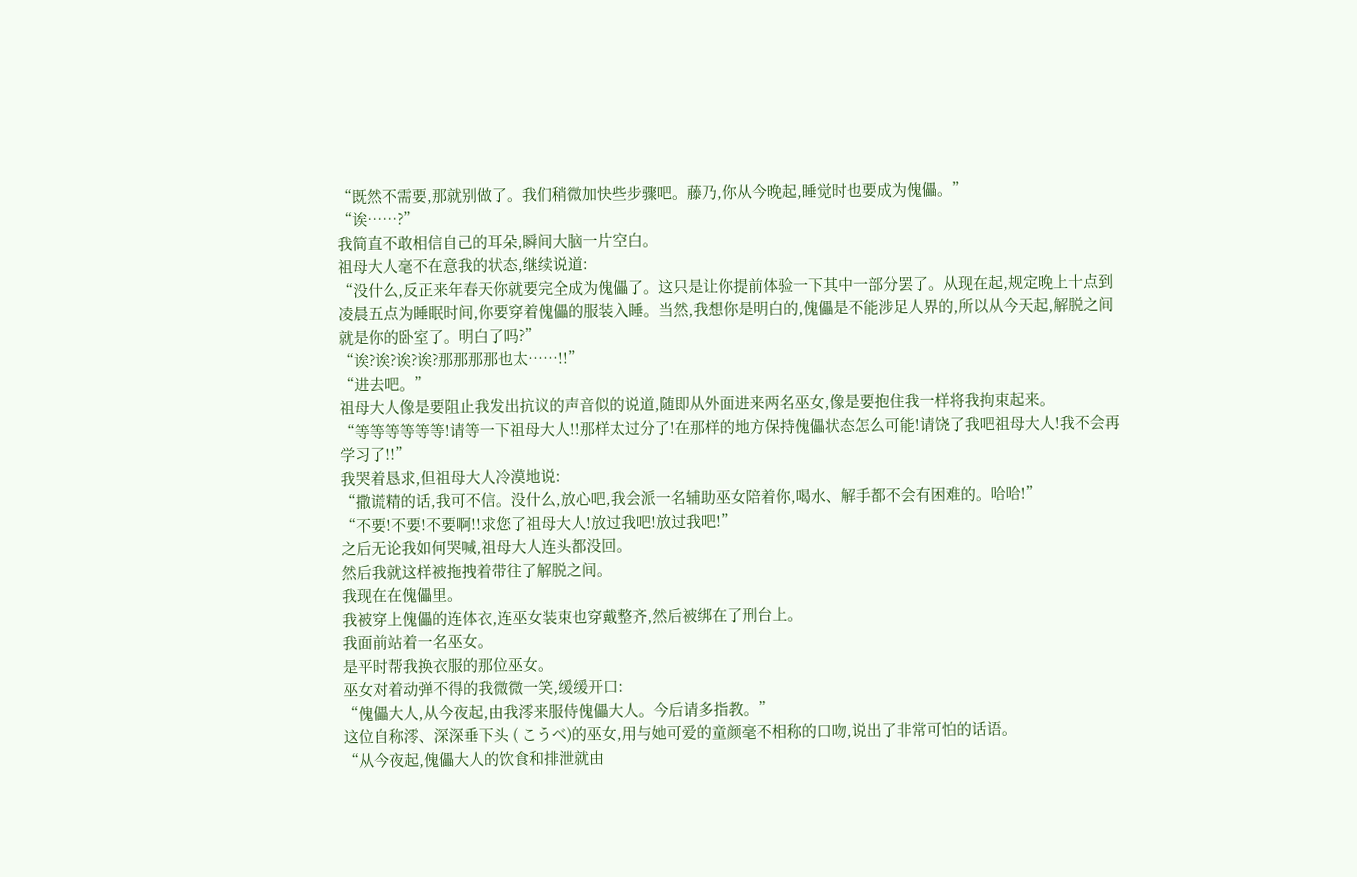“既然不需要,那就别做了。我们稍微加快些步骤吧。藤乃,你从今晚起,睡觉时也要成为傀儡。”
“诶……?”
我简直不敢相信自己的耳朵,瞬间大脑一片空白。
祖母大人毫不在意我的状态,继续说道:
“没什么,反正来年春天你就要完全成为傀儡了。这只是让你提前体验一下其中一部分罢了。从现在起,规定晚上十点到凌晨五点为睡眠时间,你要穿着傀儡的服装入睡。当然,我想你是明白的,傀儡是不能涉足人界的,所以从今天起,解脱之间就是你的卧室了。明白了吗?”
“诶?诶?诶?诶?那那那那也太……!!”
“进去吧。”
祖母大人像是要阻止我发出抗议的声音似的说道,随即从外面进来两名巫女,像是要抱住我一样将我拘束起来。
“等等等等等等!请等一下祖母大人!!那样太过分了!在那样的地方保持傀儡状态怎么可能!请饶了我吧祖母大人!我不会再学习了!!”
我哭着恳求,但祖母大人冷漠地说:
“撒谎精的话,我可不信。没什么,放心吧,我会派一名辅助巫女陪着你,喝水、解手都不会有困难的。哈哈!”
“不要!不要!不要啊!!求您了祖母大人!放过我吧!放过我吧!”
之后无论我如何哭喊,祖母大人连头都没回。
然后我就这样被拖拽着带往了解脱之间。
我现在在傀儡里。
我被穿上傀儡的连体衣,连巫女装束也穿戴整齐,然后被绑在了刑台上。
我面前站着一名巫女。
是平时帮我换衣服的那位巫女。
巫女对着动弹不得的我微微一笑,缓缓开口:
“傀儡大人,从今夜起,由我澪来服侍傀儡大人。今后请多指教。”
这位自称澪、深深垂下头 ( こうべ)的巫女,用与她可爱的童颜毫不相称的口吻,说出了非常可怕的话语。
“从今夜起,傀儡大人的饮食和排泄就由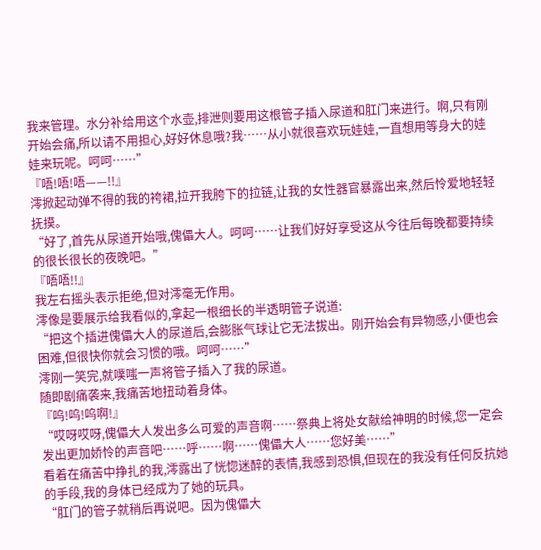我来管理。水分补给用这个水壶,排泄则要用这根管子插入尿道和肛门来进行。啊,只有刚开始会痛,所以请不用担心,好好休息哦?我……从小就很喜欢玩娃娃,一直想用等身大的娃娃来玩呢。呵呵……”
『唔!唔!唔——!!』
澪掀起动弹不得的我的袴裙,拉开我胯下的拉链,让我的女性器官暴露出来,然后怜爱地轻轻抚摸。
“好了,首先从尿道开始哦,傀儡大人。呵呵……让我们好好享受这从今往后每晚都要持续的很长很长的夜晚吧。”
『唔唔!!』
我左右摇头表示拒绝,但对澪毫无作用。
澪像是要展示给我看似的,拿起一根细长的半透明管子说道:
“把这个插进傀儡大人的尿道后,会膨胀气球让它无法拔出。刚开始会有异物感,小便也会困难,但很快你就会习惯的哦。呵呵……”
澪刚一笑完,就噗嗤一声将管子插入了我的尿道。
随即剧痛袭来,我痛苦地扭动着身体。
『呜!呜!呜啊!』
“哎呀哎呀,傀儡大人发出多么可爱的声音啊……祭典上将处女献给神明的时候,您一定会发出更加娇怜的声音吧……呼……啊……傀儡大人……您好美……”
看着在痛苦中挣扎的我,澪露出了恍惚迷醉的表情,我感到恐惧,但现在的我没有任何反抗她的手段,我的身体已经成为了她的玩具。
“肛门的管子就稍后再说吧。因为傀儡大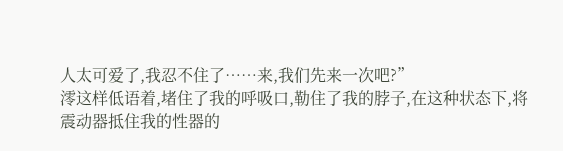人太可爱了,我忍不住了……来,我们先来一次吧?”
澪这样低语着,堵住了我的呼吸口,勒住了我的脖子,在这种状态下,将震动器抵住我的性器的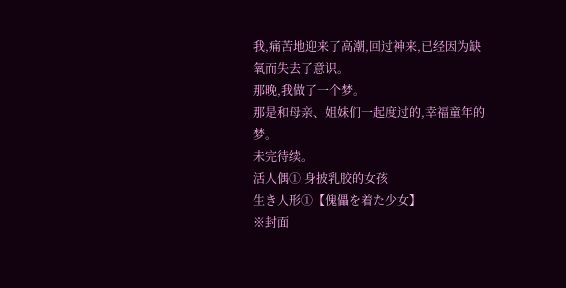我,痛苦地迎来了高潮,回过神来,已经因为缺氧而失去了意识。
那晚,我做了一个梦。
那是和母亲、姐妹们一起度过的,幸福童年的梦。
未完待续。
活人偶① 身披乳胶的女孩
生き人形①【傀儡を着た少女】
※封面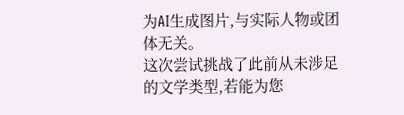为AI生成图片,与实际人物或团体无关。
这次尝试挑战了此前从未涉足的文学类型,若能为您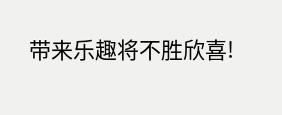带来乐趣将不胜欣喜!